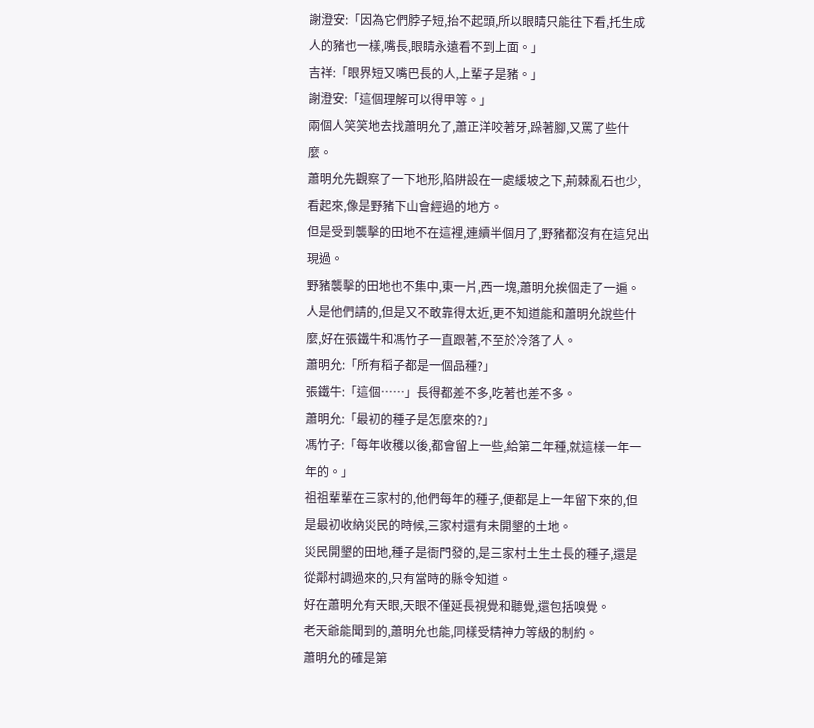謝澄安:「因為它們脖子短,抬不起頭,所以眼睛只能往下看,托生成人的豬也一樣,嘴長,眼睛永遠看不到上面。」
吉祥:「眼界短又嘴巴長的人,上輩子是豬。」
謝澄安:「這個理解可以得甲等。」
兩個人笑笑地去找蕭明允了,蕭正洋咬著牙,跺著腳,又罵了些什麼。
蕭明允先觀察了一下地形,陷阱設在一處緩坡之下,荊棘亂石也少,看起來,像是野豬下山會經過的地方。
但是受到襲擊的田地不在這裡,連續半個月了,野豬都沒有在這兒出現過。
野豬襲擊的田地也不集中,東一片,西一塊,蕭明允挨個走了一遍。
人是他們請的,但是又不敢靠得太近,更不知道能和蕭明允說些什麼,好在張鐵牛和馮竹子一直跟著,不至於冷落了人。
蕭明允:「所有稻子都是一個品種?」
張鐵牛:「這個……」長得都差不多,吃著也差不多。
蕭明允:「最初的種子是怎麼來的?」
馮竹子:「每年收穫以後,都會留上一些,給第二年種,就這樣一年一年的。」
祖祖輩輩在三家村的,他們每年的種子,便都是上一年留下來的,但是最初收納災民的時候,三家村還有未開墾的土地。
災民開墾的田地,種子是衙門發的,是三家村土生土長的種子,還是從鄰村調過來的,只有當時的縣令知道。
好在蕭明允有天眼,天眼不僅延長視覺和聽覺,還包括嗅覺。
老天爺能聞到的,蕭明允也能,同樣受精神力等級的制約。
蕭明允的確是第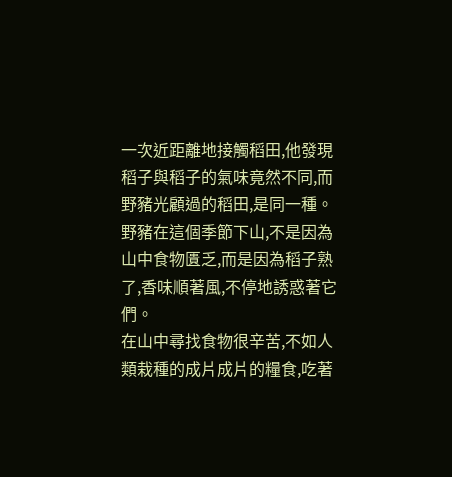一次近距離地接觸稻田,他發現稻子與稻子的氣味竟然不同,而野豬光顧過的稻田,是同一種。
野豬在這個季節下山,不是因為山中食物匱乏,而是因為稻子熟了,香味順著風,不停地誘惑著它們。
在山中尋找食物很辛苦,不如人類栽種的成片成片的糧食,吃著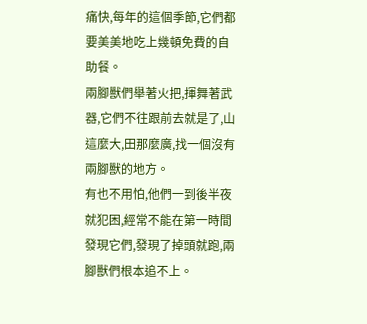痛快,每年的這個季節,它們都要美美地吃上幾頓免費的自助餐。
兩腳獸們舉著火把,揮舞著武器,它們不往跟前去就是了,山這麼大,田那麼廣,找一個沒有兩腳獸的地方。
有也不用怕,他們一到後半夜就犯困,經常不能在第一時間發現它們,發現了掉頭就跑,兩腳獸們根本追不上。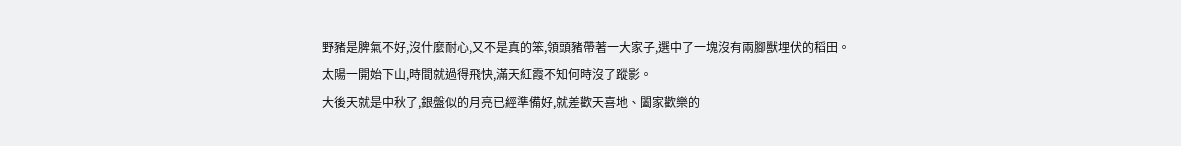野豬是脾氣不好,沒什麼耐心,又不是真的笨,領頭豬帶著一大家子,選中了一塊沒有兩腳獸埋伏的稻田。
太陽一開始下山,時間就過得飛快,滿天紅霞不知何時沒了蹤影。
大後天就是中秋了,銀盤似的月亮已經準備好,就差歡天喜地、闔家歡樂的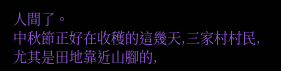人間了。
中秋節正好在收穫的這幾天,三家村村民,尤其是田地靠近山腳的,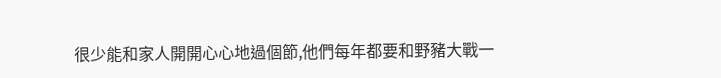很少能和家人開開心心地過個節,他們每年都要和野豬大戰一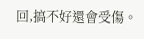回,搞不好還會受傷。